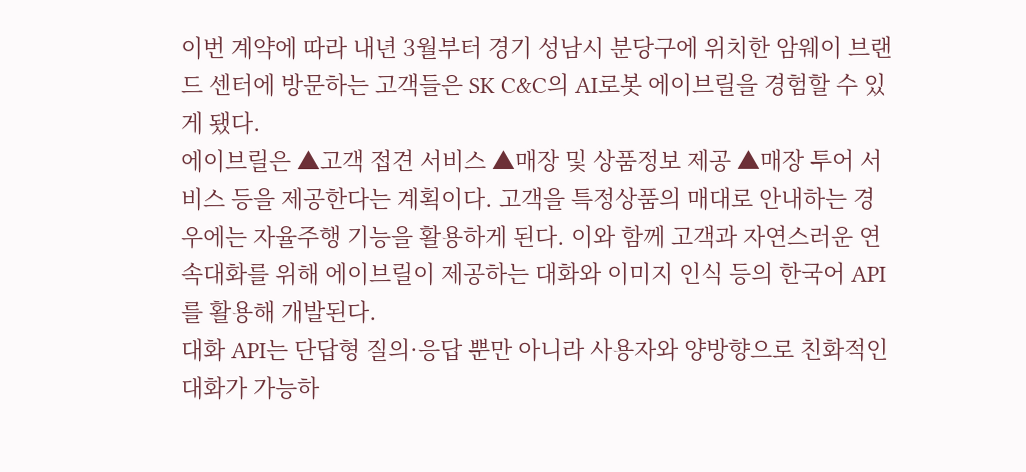이번 계약에 따라 내년 3월부터 경기 성남시 분당구에 위치한 암웨이 브랜드 센터에 방문하는 고객들은 SK C&C의 AI로봇 에이브릴을 경험할 수 있게 됐다.
에이브릴은 ▲고객 접견 서비스 ▲매장 및 상품정보 제공 ▲매장 투어 서비스 등을 제공한다는 계획이다. 고객을 특정상품의 매대로 안내하는 경우에는 자율주행 기능을 활용하게 된다. 이와 함께 고객과 자연스러운 연속대화를 위해 에이브릴이 제공하는 대화와 이미지 인식 등의 한국어 API를 활용해 개발된다.
대화 API는 단답형 질의·응답 뿐만 아니라 사용자와 양방향으로 친화적인 대화가 가능하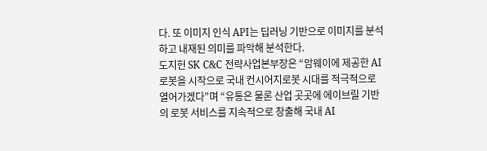다. 또 이미지 인식 API는 딥러닝 기반으로 이미지를 분석하고 내재된 의미를 파악해 분석한다.
도지헌 SK C&C 전략사업본부장은 “암웨이에 제공한 AI로봇을 시작으로 국내 컨시어지로봇 시대를 적극적으로 열어가겠다”며 “유통은 물론 산업 곳곳에 에이브릴 기반의 로봇 서비스를 지속적으로 창출해 국내 AI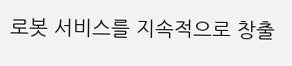로봇 서비스를 지속적으로 창출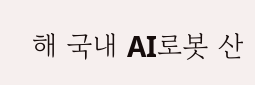해 국내 AI로봇 산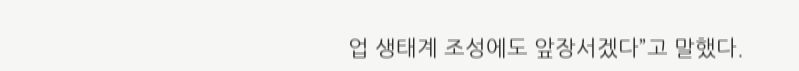업 생태계 조성에도 앞장서겠다”고 말했다.